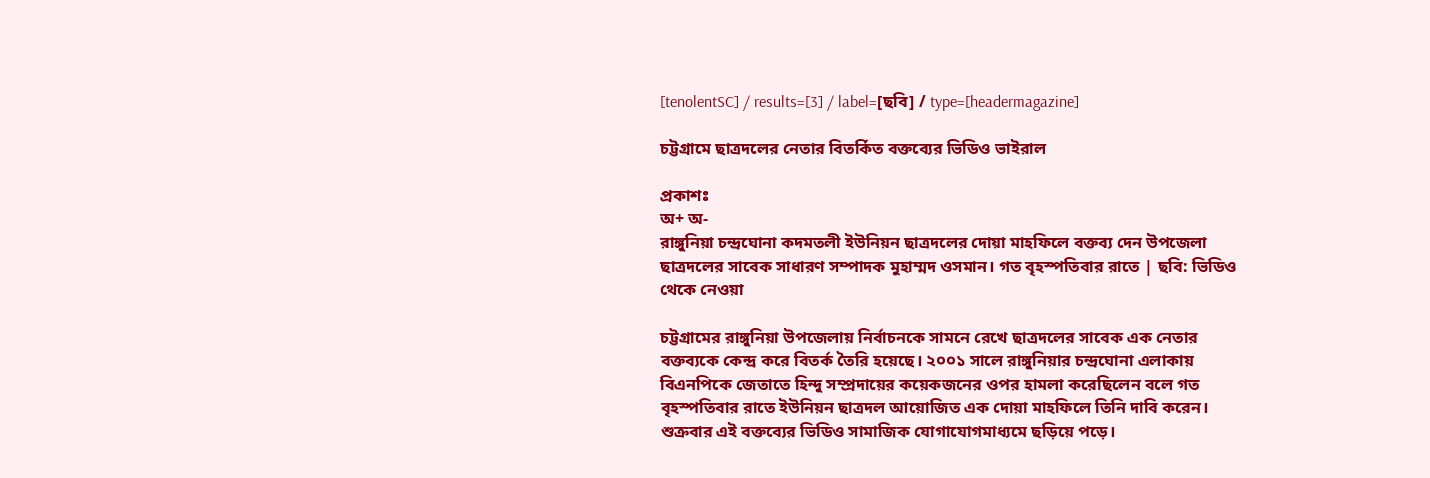[tenolentSC] / results=[3] / label=[ছবি] / type=[headermagazine]

চট্টগ্রামে ছাত্রদলের নেতার বিতর্কিত বক্তব্যের ভিডিও ভাইরাল

প্রকাশঃ
অ+ অ-
রাঙ্গুনিয়া চন্দ্রঘোনা কদমতলী ইউনিয়ন ছাত্রদলের দোয়া মাহফিলে বক্তব্য দেন উপজেলা ছাত্রদলের সাবেক সাধারণ সম্পাদক মুহাম্মদ ওসমান। গত বৃহস্পতিবার রাতে | ছবি: ভিডিও থেকে নেওয়া

চট্টগ্রামের রাঙ্গুনিয়া উপজেলায় নির্বাচনকে সামনে রেখে ছাত্রদলের সাবেক এক নেতার বক্তব্যকে কেন্দ্র করে বিতর্ক তৈরি হয়েছে। ২০০১ সালে রাঙ্গুনিয়ার চন্দ্রঘোনা এলাকায় বিএনপিকে জেতাতে হিন্দু সম্প্রদায়ের কয়েকজনের ওপর হামলা করেছিলেন বলে গত বৃহস্পতিবার রাতে ইউনিয়ন ছাত্রদল আয়োজিত এক দোয়া মাহফিলে তিনি দাবি করেন। শুক্রবার এই বক্তব্যের ভিডিও সামাজিক যোগাযোগমাধ্যমে ছড়িয়ে পড়ে।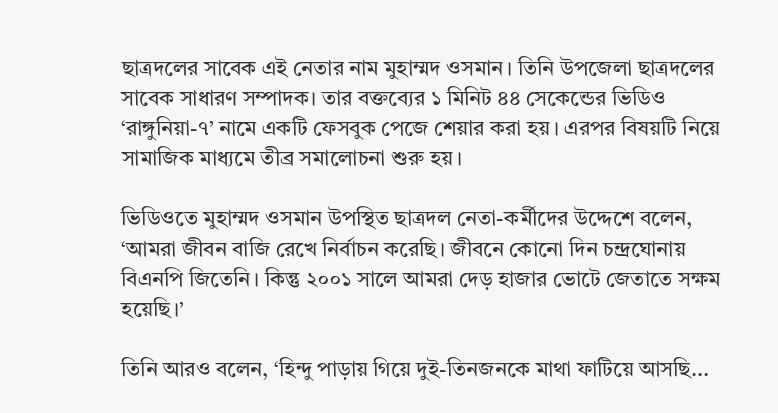ছাত্রদলের সাবেক এই নেতার নাম মুহাম্মদ ওসমান। তিনি উপজেলা ছাত্রদলের সাবেক সাধারণ সম্পাদক। তার বক্তব্যের ১ মিনিট ৪৪ সেকেন্ডের ভিডিও ‘রাঙ্গুনিয়া-৭’ নামে একটি ফেসবুক পেজে শেয়ার করা হয়। এরপর বিষয়টি নিয়ে সামাজিক মাধ্যমে তীব্র সমালোচনা শুরু হয়।

ভিডিওতে মুহাম্মদ ওসমান উপস্থিত ছাত্রদল নেতা-কর্মীদের উদ্দেশে বলেন, ‘আমরা জীবন বাজি রেখে নির্বাচন করেছি। জীবনে কোনো দিন চন্দ্রঘোনায় বিএনপি জিতেনি। কিন্তু ২০০১ সালে আমরা দেড় হাজার ভোটে জেতাতে সক্ষম হয়েছি।’

তিনি আরও বলেন, ‘হিন্দু পাড়ায় গিয়ে দুই-তিনজনকে মাথা ফাটিয়ে আসছি...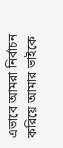এভাবে আমরা নির্বাচন করিয়ে আমার ভাইকে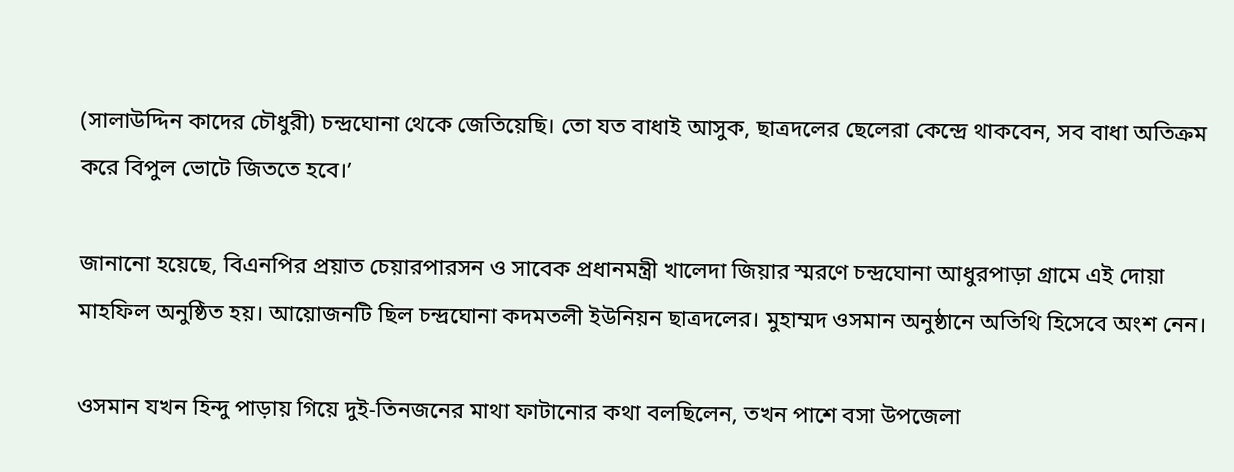(সালাউদ্দিন কাদের চৌধুরী) চন্দ্রঘোনা থেকে জেতিয়েছি। তো যত বাধাই আসুক, ছাত্রদলের ছেলেরা কেন্দ্রে থাকবেন, সব বাধা অতিক্রম করে বিপুল ভোটে জিততে হবে।’

জানানো হয়েছে, বিএনপির প্রয়াত চেয়ারপারসন ও সাবেক প্রধানমন্ত্রী খালেদা জিয়ার স্মরণে চন্দ্রঘোনা আধুরপাড়া গ্রামে এই দোয়া মাহফিল অনুষ্ঠিত হয়। আয়োজনটি ছিল চন্দ্রঘোনা কদমতলী ইউনিয়ন ছাত্রদলের। মুহাম্মদ ওসমান অনুষ্ঠানে অতিথি হিসেবে অংশ নেন।

ওসমান যখন হিন্দু পাড়ায় গিয়ে দুই-তিনজনের মাথা ফাটানোর কথা বলছিলেন, তখন পাশে বসা উপজেলা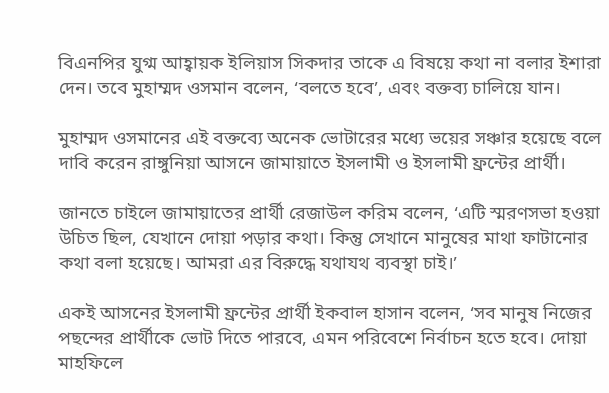বিএনপির যুগ্ম আহ্বায়ক ইলিয়াস সিকদার তাকে এ বিষয়ে কথা না বলার ইশারা দেন। তবে মুহাম্মদ ওসমান বলেন, ‘বলতে হবে’, এবং বক্তব্য চালিয়ে যান।

মুহাম্মদ ওসমানের এই বক্তব্যে অনেক ভোটারের মধ্যে ভয়ের সঞ্চার হয়েছে বলে দাবি করেন রাঙ্গুনিয়া আসনে জামায়াতে ইসলামী ও ইসলামী ফ্রন্টের প্রার্থী।

জানতে চাইলে জামায়াতের প্রার্থী রেজাউল করিম বলেন, ‘এটি স্মরণসভা হওয়া উচিত ছিল, যেখানে দোয়া পড়ার কথা। কিন্তু সেখানে মানুষের মাথা ফাটানোর কথা বলা হয়েছে। আমরা এর বিরুদ্ধে যথাযথ ব্যবস্থা চাই।’

একই আসনের ইসলামী ফ্রন্টের প্রার্থী ইকবাল হাসান বলেন, ‘সব মানুষ নিজের পছন্দের প্রার্থীকে ভোট দিতে পারবে, এমন পরিবেশে নির্বাচন হতে হবে। দোয়া মাহফিলে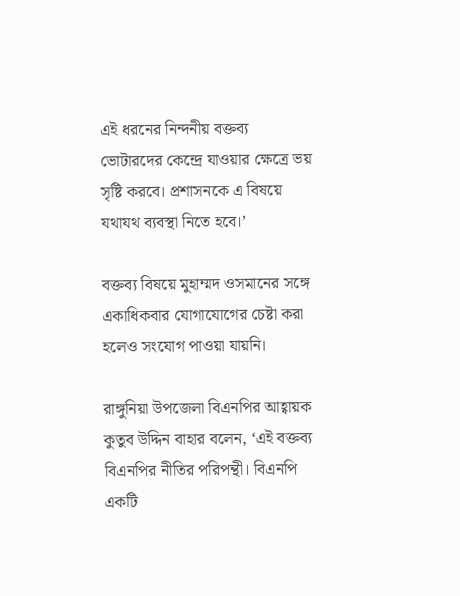এই ধরনের নিন্দনীয় বক্তব্য ভোটারদের কেন্দ্রে যাওয়ার ক্ষেত্রে ভয় সৃষ্টি করবে। প্রশাসনকে এ বিষয়ে যথাযথ ব্যবস্থা নিতে হবে।’

বক্তব্য বিষয়ে মুহাম্মদ ওসমানের সঙ্গে একাধিকবার যোগাযোগের চেষ্টা করা হলেও সংযোগ পাওয়া যায়নি।

রাঙ্গুনিয়া উপজেলা বিএনপির আহ্বায়ক কুতুব উদ্দিন বাহার বলেন, ‘এই বক্তব্য বিএনপির নীতির পরিপন্থী। বিএনপি একটি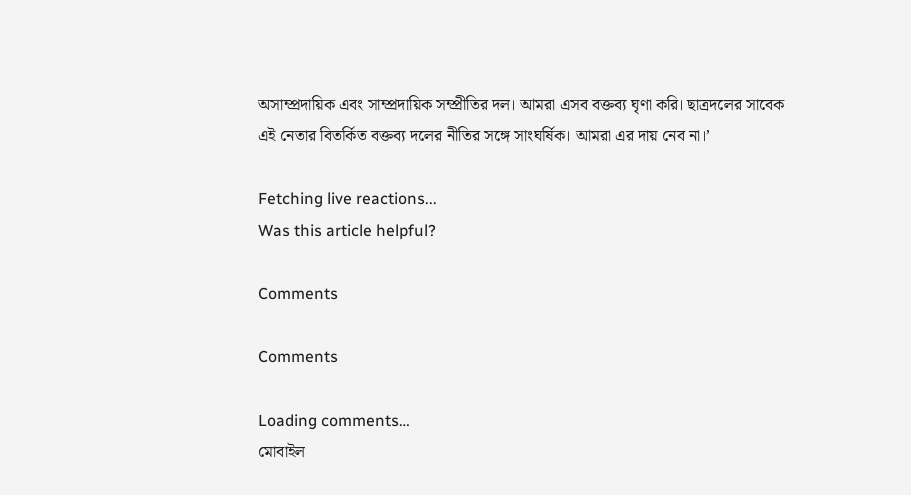অসাম্প্রদায়িক এবং সাম্প্রদায়িক সম্প্রীতির দল। আমরা এসব বক্তব্য ঘৃণা করি। ছাত্রদলের সাবেক এই নেতার বিতর্কিত বক্তব্য দলের নীতির সঙ্গে সাংঘর্ষিক। আমরা এর দায় নেব না।’

Fetching live reactions...
Was this article helpful?

Comments

Comments

Loading comments…
মোবাইল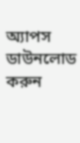অ্যাপস ডাউনলোড করুন